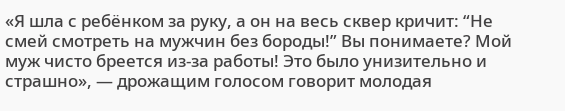«Я шла с ребёнком за руку, а он на весь сквер кричит: “Не смей смотреть на мужчин без бороды!” Вы понимаете? Мой муж чисто бреется из‑за работы! Это было унизительно и страшно», — дрожащим голосом говорит молодая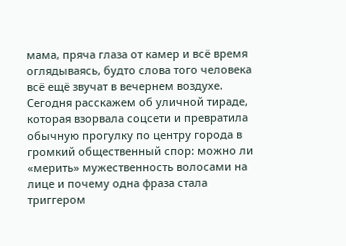мама, пряча глаза от камер и всё время оглядываясь, будто слова того человека всё ещё звучат в вечернем воздухе.
Сегодня расскажем об уличной тираде, которая взорвала соцсети и превратила обычную прогулку по центру города в громкий общественный спор: можно ли «мерить» мужественность волосами на лице и почему одна фраза стала триггером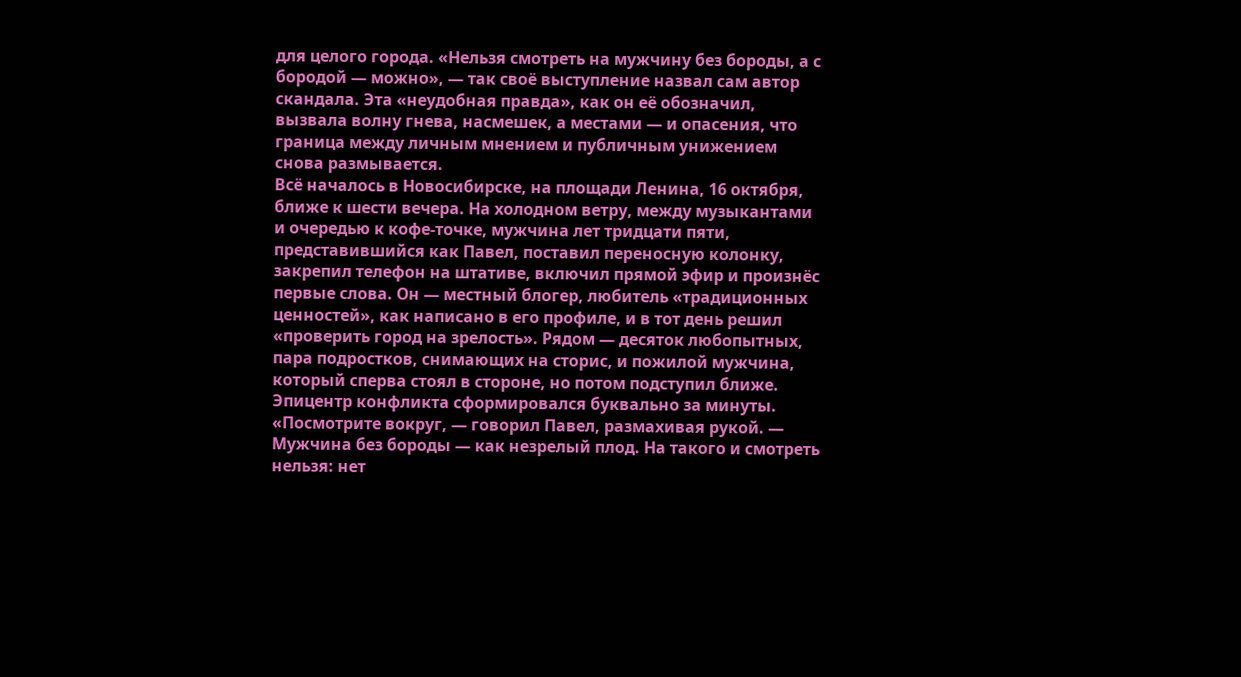для целого города. «Нельзя смотреть на мужчину без бороды, а с бородой — можно», — так своё выступление назвал сам автор скандала. Эта «неудобная правда», как он её обозначил, вызвала волну гнева, насмешек, а местами — и опасения, что граница между личным мнением и публичным унижением снова размывается.
Всё началось в Новосибирске, на площади Ленина, 16 октября, ближе к шести вечера. На холодном ветру, между музыкантами и очередью к кофе-точке, мужчина лет тридцати пяти, представившийся как Павел, поставил переносную колонку, закрепил телефон на штативе, включил прямой эфир и произнёс первые слова. Он — местный блогер, любитель «традиционных ценностей», как написано в его профиле, и в тот день решил «проверить город на зрелость». Рядом — десяток любопытных, пара подростков, снимающих на сторис, и пожилой мужчина, который сперва стоял в стороне, но потом подступил ближе.
Эпицентр конфликта сформировался буквально за минуты. «Посмотрите вокруг, — говорил Павел, размахивая рукой. — Мужчина без бороды — как незрелый плод. На такого и смотреть нельзя: нет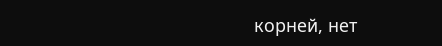корней, нет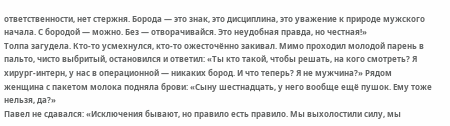ответственности, нет стержня. Борода — это знак, это дисциплина, это уважение к природе мужского начала. С бородой — можно. Без — отворачивайся. Это неудобная правда, но честная!»
Толпа загудела. Кто-то усмехнулся, кто-то ожесточённо закивал. Мимо проходил молодой парень в пальто, чисто выбритый, остановился и ответил: «Ты кто такой, чтобы решать, на кого смотреть? Я хирург-интерн, у нас в операционной — никаких бород. И что теперь? Я не мужчина?» Рядом женщина с пакетом молока подняла брови: «Сыну шестнадцать, у него вообще ещё пушок. Ему тоже нельзя, да?»
Павел не сдавался: «Исключения бывают, но правило есть правило. Мы выхолостили силу, мы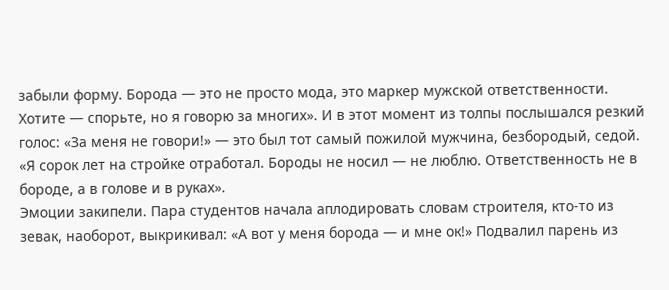забыли форму. Борода — это не просто мода, это маркер мужской ответственности. Хотите — спорьте, но я говорю за многих». И в этот момент из толпы послышался резкий голос: «За меня не говори!» — это был тот самый пожилой мужчина, безбородый, седой. «Я сорок лет на стройке отработал. Бороды не носил — не люблю. Ответственность не в бороде, а в голове и в руках».
Эмоции закипели. Пара студентов начала аплодировать словам строителя, кто-то из зевак, наоборот, выкрикивал: «А вот у меня борода — и мне ок!» Подвалил парень из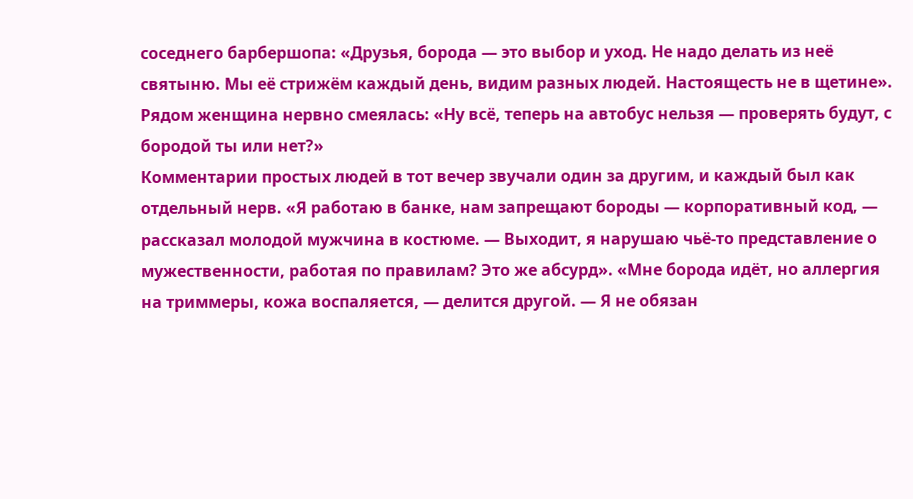соседнего барбершопа: «Друзья, борода — это выбор и уход. Не надо делать из неё святыню. Мы её стрижём каждый день, видим разных людей. Настоящесть не в щетине». Рядом женщина нервно смеялась: «Ну всё, теперь на автобус нельзя — проверять будут, с бородой ты или нет?»
Комментарии простых людей в тот вечер звучали один за другим, и каждый был как отдельный нерв. «Я работаю в банке, нам запрещают бороды — корпоративный код, — рассказал молодой мужчина в костюме. — Выходит, я нарушаю чьё-то представление о мужественности, работая по правилам? Это же абсурд». «Мне борода идёт, но аллергия на триммеры, кожа воспаляется, — делится другой. — Я не обязан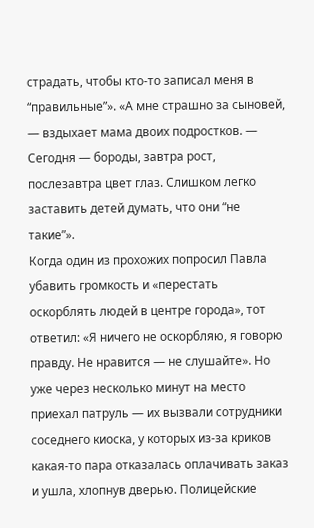страдать, чтобы кто-то записал меня в “правильные”». «А мне страшно за сыновей, — вздыхает мама двоих подростков. — Сегодня — бороды, завтра рост, послезавтра цвет глаз. Слишком легко заставить детей думать, что они “не такие”».
Когда один из прохожих попросил Павла убавить громкость и «перестать оскорблять людей в центре города», тот ответил: «Я ничего не оскорбляю, я говорю правду. Не нравится — не слушайте». Но уже через несколько минут на место приехал патруль — их вызвали сотрудники соседнего киоска, у которых из-за криков какая-то пара отказалась оплачивать заказ и ушла, хлопнув дверью. Полицейские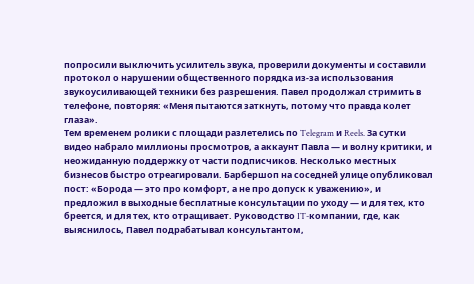попросили выключить усилитель звука, проверили документы и составили протокол о нарушении общественного порядка из-за использования звукоусиливающей техники без разрешения. Павел продолжал стримить в телефоне, повторяя: «Меня пытаются заткнуть, потому что правда колет глаза».
Тем временем ролики с площади разлетелись по Telegram и Reels. За сутки видео набрало миллионы просмотров, а аккаунт Павла — и волну критики, и неожиданную поддержку от части подписчиков. Несколько местных бизнесов быстро отреагировали. Барбершоп на соседней улице опубликовал пост: «Борода — это про комфорт, а не про допуск к уважению», и предложил в выходные бесплатные консультации по уходу — и для тех, кто бреется, и для тех, кто отращивает. Руководство IT-компании, где, как выяснилось, Павел подрабатывал консультантом,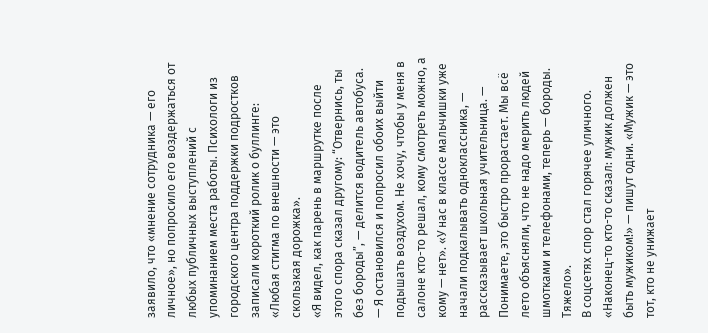заявило, что «мнение сотрудника — его личное», но попросило его воздержаться от любых публичных выступлений с упоминанием места работы. Психологи из городского центра поддержки подростков записали короткий ролик о буллинге: «Любая стигма по внешности — это скользкая дорожка».
«Я видел, как парень в маршрутке после этого спора сказал другому: “Отвернись, ты без бороды”, — делится водитель автобуса. — Я остановился и попросил обоих выйти подышать воздухом. Не хочу, чтобы у меня в салоне кто-то решал, кому смотреть можно, а кому — нет». «У нас в классе мальчишки уже начали подкалывать одноклассника, — рассказывает школьная учительница. — Понимаете, это быстро прорастает. Мы всё лето объясняли, что не надо мерить людей шмотками и телефонами, теперь — бороды. Тяжело».
В соцсетях спор стал горячее уличного. «Наконец-то кто-то сказал: мужик должен быть мужиком!» — пишут одни. «Мужик — это тот, кто не унижает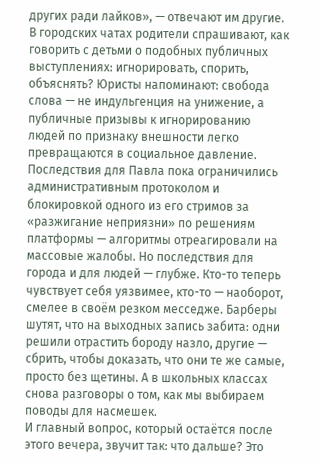других ради лайков», — отвечают им другие. В городских чатах родители спрашивают, как говорить с детьми о подобных публичных выступлениях: игнорировать, спорить, объяснять? Юристы напоминают: свобода слова — не индульгенция на унижение, а публичные призывы к игнорированию людей по признаку внешности легко превращаются в социальное давление.
Последствия для Павла пока ограничились административным протоколом и блокировкой одного из его стримов за «разжигание неприязни» по решениям платформы — алгоритмы отреагировали на массовые жалобы. Но последствия для города и для людей — глубже. Кто-то теперь чувствует себя уязвимее, кто-то — наоборот, смелее в своём резком месседже. Барберы шутят, что на выходных запись забита: одни решили отрастить бороду назло, другие — сбрить, чтобы доказать, что они те же самые, просто без щетины. А в школьных классах снова разговоры о том, как мы выбираем поводы для насмешек.
И главный вопрос, который остаётся после этого вечера, звучит так: что дальше? Это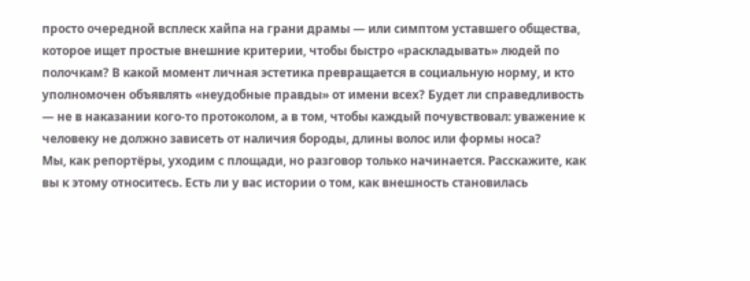просто очередной всплеск хайпа на грани драмы — или симптом уставшего общества, которое ищет простые внешние критерии, чтобы быстро «раскладывать» людей по полочкам? В какой момент личная эстетика превращается в социальную норму, и кто уполномочен объявлять «неудобные правды» от имени всех? Будет ли справедливость — не в наказании кого-то протоколом, а в том, чтобы каждый почувствовал: уважение к человеку не должно зависеть от наличия бороды, длины волос или формы носа?
Мы, как репортёры, уходим с площади, но разговор только начинается. Расскажите, как вы к этому относитесь. Есть ли у вас истории о том, как внешность становилась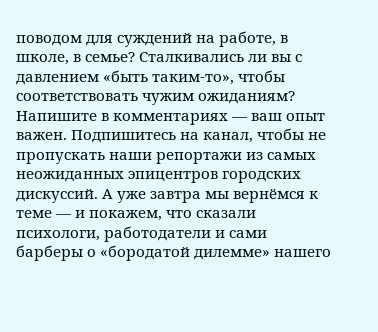поводом для суждений на работе, в школе, в семье? Сталкивались ли вы с давлением «быть таким-то», чтобы соответствовать чужим ожиданиям? Напишите в комментариях — ваш опыт важен. Подпишитесь на канал, чтобы не пропускать наши репортажи из самых неожиданных эпицентров городских дискуссий. А уже завтра мы вернёмся к теме — и покажем, что сказали психологи, работодатели и сами барберы о «бородатой дилемме» нашего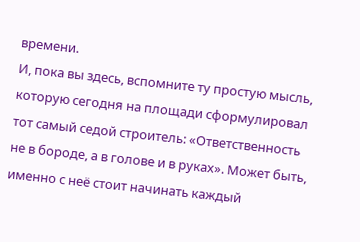времени.
И, пока вы здесь, вспомните ту простую мысль, которую сегодня на площади сформулировал тот самый седой строитель: «Ответственность не в бороде, а в голове и в руках». Может быть, именно с неё стоит начинать каждый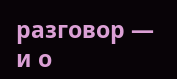разговор — и о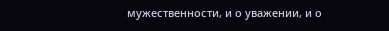мужественности, и о уважении, и о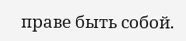праве быть собой.